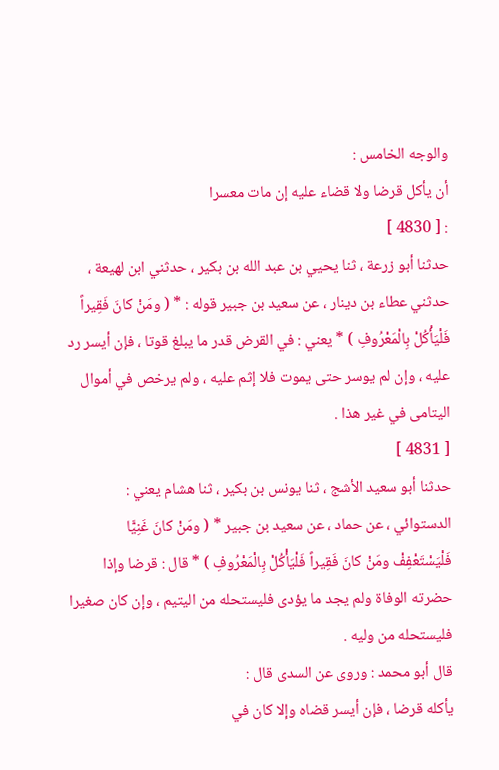والوجه الخامس :
أن يأكل قرضا ولا قضاء عليه إن مات معسرا
: [ 4830 ]
حدثنا أبو زرعة ، ثنا يحيي بن عبد الله بن بكير ، حدثني ابن لهيعة ، حدثني عطاء بن دينار ، عن سعيد بن جبير قوله : * ( ومَنْ كانَ فَقِيراً فَلْيَأْكُلْ بِالْمَعْرُوفِ ) * يعني : في القرض قدر ما يبلغ قوتا ، فإن أيسر رد عليه ، وإن لم يوسر حتى يموت فلا إثم عليه ، ولم يرخص في أموال اليتامى في غير هذا .
[ 4831 ]
حدثنا أبو سعيد الأشج ، ثنا يونس بن بكير ، ثنا هشام يعني :
الدستوائي ، عن حماد ، عن سعيد بن جبير * ( ومَنْ كانَ غَنِيًّا فَلْيَسْتَعْفِفْ ومَنْ كانَ فَقِيراً فَلْيَأْكُلْ بِالْمَعْرُوفِ ) * قال : قرضا وإذا حضرته الوفاة ولم يجد ما يؤدى فليستحله من اليتيم ، وإن كان صغيرا فليستحله من وليه .
قال أبو محمد : وروى عن السدى قال :
يأكله قرضا ، فإن أيسر قضاه وإلا كان في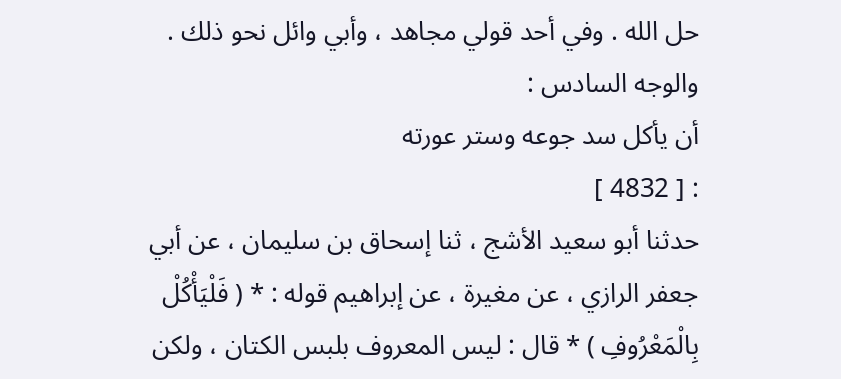حل الله . وفي أحد قولي مجاهد ، وأبي وائل نحو ذلك .
والوجه السادس :
أن يأكل سد جوعه وستر عورته
: [ 4832 ]
حدثنا أبو سعيد الأشج ، ثنا إسحاق بن سليمان ، عن أبي جعفر الرازي ، عن مغيرة ، عن إبراهيم قوله : * ( فَلْيَأْكُلْ بِالْمَعْرُوفِ ) * قال : ليس المعروف بلبس الكتان ، ولكن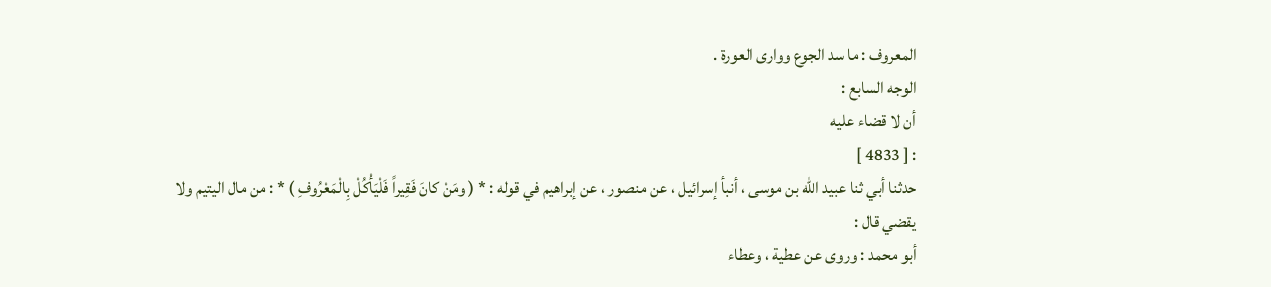المعروف : ما سد الجوع ووارى العورة .
الوجه السابع :
أن لا قضاء عليه
: [ 4833 ]
حدثنا أبي ثنا عبيد الله بن موسى ، أنبأ إسرائيل ، عن منصور ، عن إبراهيم في قوله : * ( ومَنْ كانَ فَقِيراً فَلْيَأْكُلْ بِالْمَعْرُوفِ ) * : من مال اليتيم ولا يقضي قال :
أبو محمد : وروى عن عطية ، وعطاء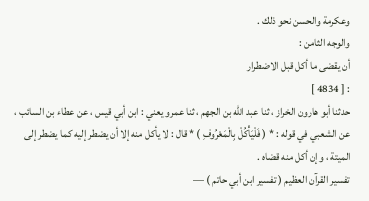وعكرمة والحسن نحو ذلك .
والوجه الثامن :
أن يقضى ما أكل قبل الاضطرار
: [ 4834 ]
حدثنا أبو هارون الخراز ، ثنا عبد الله بن الجهم ، ثنا عمرو يعني : ابن أبي قيس ، عن عطاء بن السائب ، عن الشعبي في قوله : * ( فَلْيَأْكُلْ بِالْمَعْرُوفِ ) * قال : لا يأكل منه إلا أن يضطر إليه كما يضطر إلى الميتة ، وإن أكل منه قضاه .
تفسير القرآن العظيم ( تفسير ابن أبي حاتم ) —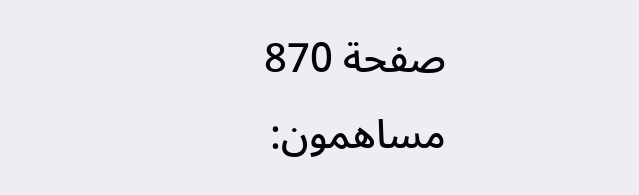صفحة 870
مساهمون: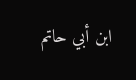ابن أبي حاتم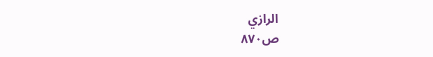الرازي
ص٨٧٠